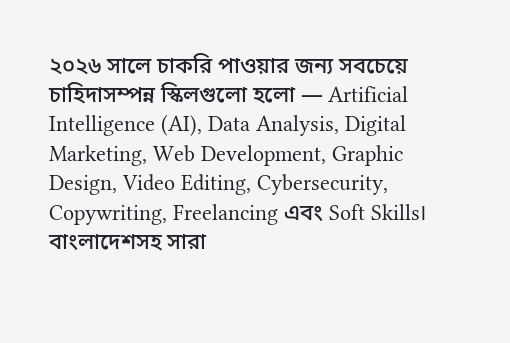২০২৬ সালে চাকরি পাওয়ার জন্য সবচেয়ে চাহিদাসম্পন্ন স্কিলগুলো হলো — Artificial Intelligence (AI), Data Analysis, Digital Marketing, Web Development, Graphic Design, Video Editing, Cybersecurity, Copywriting, Freelancing এবং Soft Skills। বাংলাদেশসহ সারা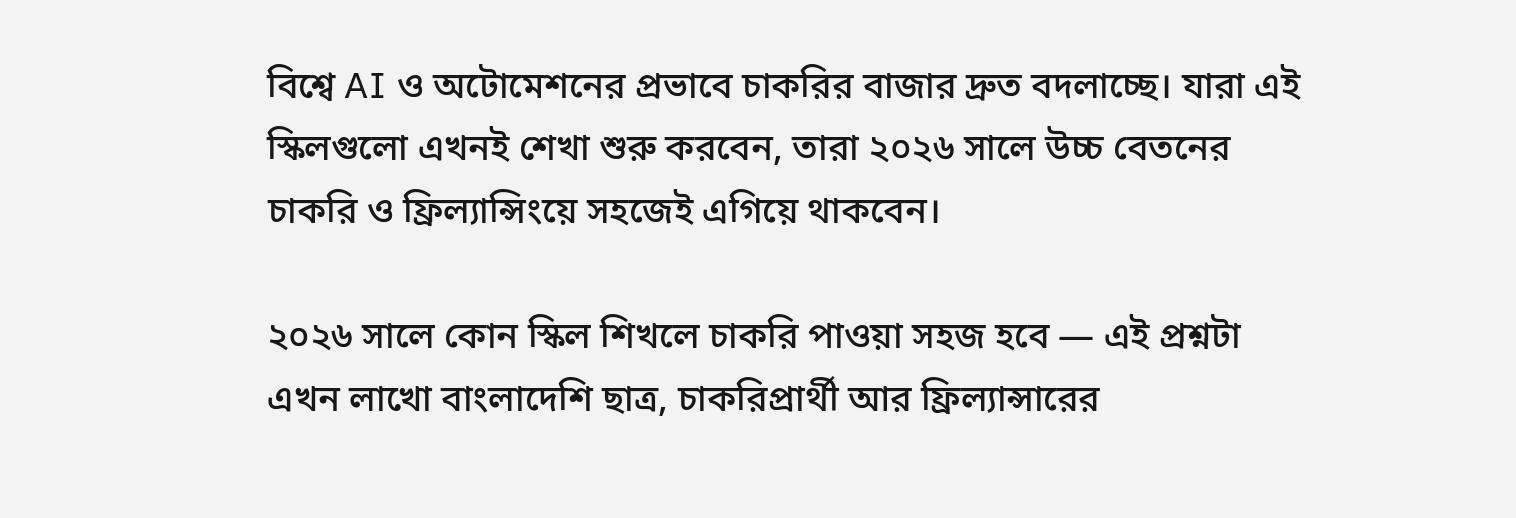বিশ্বে AI ও অটোমেশনের প্রভাবে চাকরির বাজার দ্রুত বদলাচ্ছে। যারা এই স্কিলগুলো এখনই শেখা শুরু করবেন, তারা ২০২৬ সালে উচ্চ বেতনের চাকরি ও ফ্রিল্যান্সিংয়ে সহজেই এগিয়ে থাকবেন।

২০২৬ সালে কোন স্কিল শিখলে চাকরি পাওয়া সহজ হবে — এই প্রশ্নটা এখন লাখো বাংলাদেশি ছাত্র, চাকরিপ্রার্থী আর ফ্রিল্যান্সারের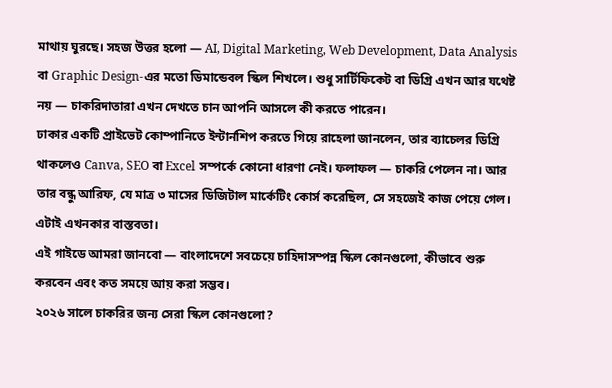মাথায় ঘুরছে। সহজ উত্তর হলো — AI, Digital Marketing, Web Development, Data Analysis বা Graphic Design-এর মতো ডিমান্ডেবল স্কিল শিখলে। শুধু সার্টিফিকেট বা ডিগ্রি এখন আর যথেষ্ট নয় — চাকরিদাতারা এখন দেখতে চান আপনি আসলে কী করতে পারেন।
ঢাকার একটি প্রাইভেট কোম্পানিতে ইন্টার্নশিপ করতে গিয়ে রাহেলা জানলেন, তার ব্যাচেলর ডিগ্রি থাকলেও Canva, SEO বা Excel সম্পর্কে কোনো ধারণা নেই। ফলাফল — চাকরি পেলেন না। আর তার বন্ধু আরিফ, যে মাত্র ৩ মাসের ডিজিটাল মার্কেটিং কোর্স করেছিল, সে সহজেই কাজ পেয়ে গেল।
এটাই এখনকার বাস্তবতা।
এই গাইডে আমরা জানবো — বাংলাদেশে সবচেয়ে চাহিদাসম্পন্ন স্কিল কোনগুলো, কীভাবে শুরু করবেন এবং কত সময়ে আয় করা সম্ভব।
২০২৬ সালে চাকরির জন্য সেরা স্কিল কোনগুলো?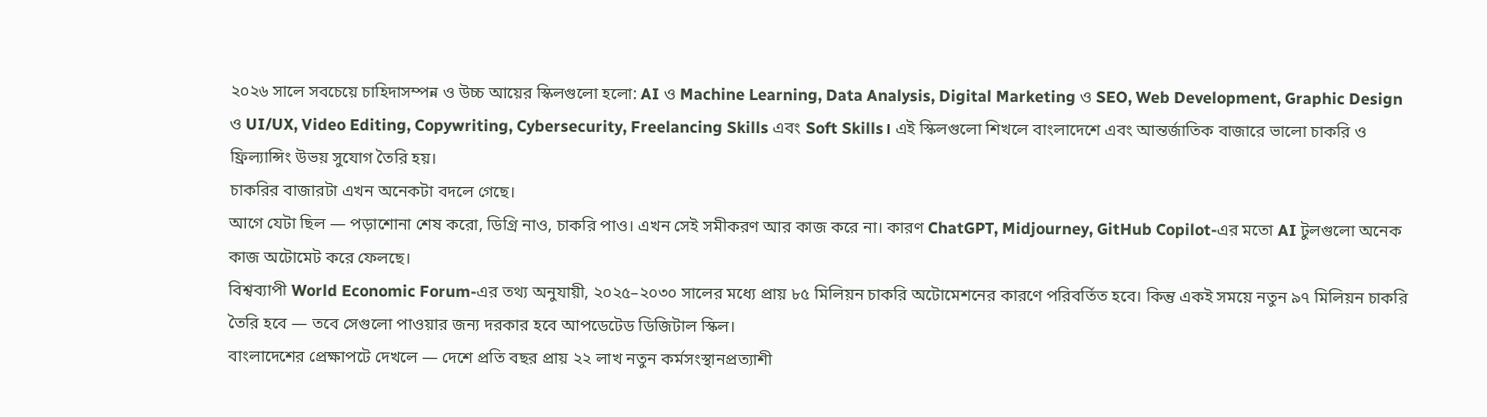২০২৬ সালে সবচেয়ে চাহিদাসম্পন্ন ও উচ্চ আয়ের স্কিলগুলো হলো: AI ও Machine Learning, Data Analysis, Digital Marketing ও SEO, Web Development, Graphic Design ও UI/UX, Video Editing, Copywriting, Cybersecurity, Freelancing Skills এবং Soft Skills। এই স্কিলগুলো শিখলে বাংলাদেশে এবং আন্তর্জাতিক বাজারে ভালো চাকরি ও ফ্রিল্যান্সিং উভয় সুযোগ তৈরি হয়।
চাকরির বাজারটা এখন অনেকটা বদলে গেছে।
আগে যেটা ছিল — পড়াশোনা শেষ করো, ডিগ্রি নাও, চাকরি পাও। এখন সেই সমীকরণ আর কাজ করে না। কারণ ChatGPT, Midjourney, GitHub Copilot-এর মতো AI টুলগুলো অনেক কাজ অটোমেট করে ফেলছে।
বিশ্বব্যাপী World Economic Forum-এর তথ্য অনুযায়ী, ২০২৫–২০৩০ সালের মধ্যে প্রায় ৮৫ মিলিয়ন চাকরি অটোমেশনের কারণে পরিবর্তিত হবে। কিন্তু একই সময়ে নতুন ৯৭ মিলিয়ন চাকরি তৈরি হবে — তবে সেগুলো পাওয়ার জন্য দরকার হবে আপডেটেড ডিজিটাল স্কিল।
বাংলাদেশের প্রেক্ষাপটে দেখলে — দেশে প্রতি বছর প্রায় ২২ লাখ নতুন কর্মসংস্থানপ্রত্যাশী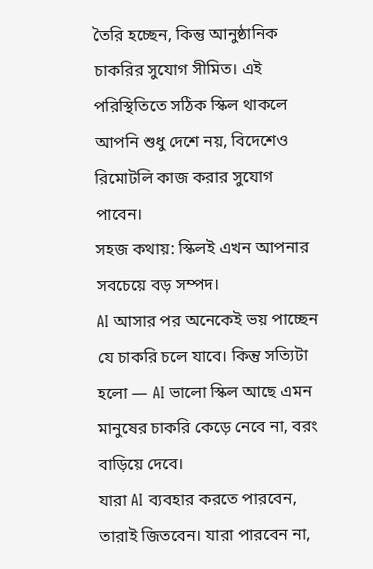তৈরি হচ্ছেন, কিন্তু আনুষ্ঠানিক চাকরির সুযোগ সীমিত। এই পরিস্থিতিতে সঠিক স্কিল থাকলে আপনি শুধু দেশে নয়, বিদেশেও রিমোটলি কাজ করার সুযোগ পাবেন।
সহজ কথায়: স্কিলই এখন আপনার সবচেয়ে বড় সম্পদ।
AI আসার পর অনেকেই ভয় পাচ্ছেন যে চাকরি চলে যাবে। কিন্তু সত্যিটা হলো — AI ভালো স্কিল আছে এমন মানুষের চাকরি কেড়ে নেবে না, বরং বাড়িয়ে দেবে।
যারা AI ব্যবহার করতে পারবেন, তারাই জিতবেন। যারা পারবেন না,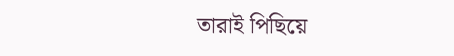তারাই পিছিয়ে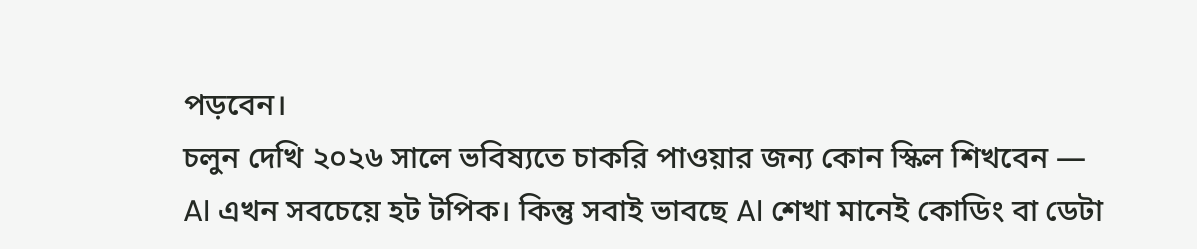পড়বেন।
চলুন দেখি ২০২৬ সালে ভবিষ্যতে চাকরি পাওয়ার জন্য কোন স্কিল শিখবেন —
AI এখন সবচেয়ে হট টপিক। কিন্তু সবাই ভাবছে AI শেখা মানেই কোডিং বা ডেটা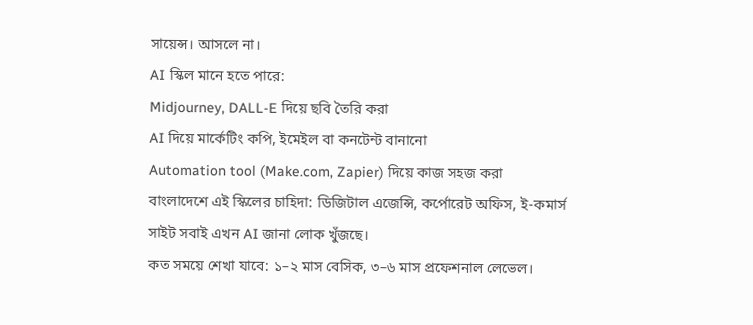সায়েন্স। আসলে না।
AI স্কিল মানে হতে পারে:
Midjourney, DALL-E দিয়ে ছবি তৈরি করা
AI দিয়ে মার্কেটিং কপি, ইমেইল বা কনটেন্ট বানানো
Automation tool (Make.com, Zapier) দিয়ে কাজ সহজ করা
বাংলাদেশে এই স্কিলের চাহিদা: ডিজিটাল এজেন্সি, কর্পোরেট অফিস, ই-কমার্স সাইট সবাই এখন AI জানা লোক খুঁজছে।
কত সময়ে শেখা যাবে: ১–২ মাস বেসিক, ৩–৬ মাস প্রফেশনাল লেভেল।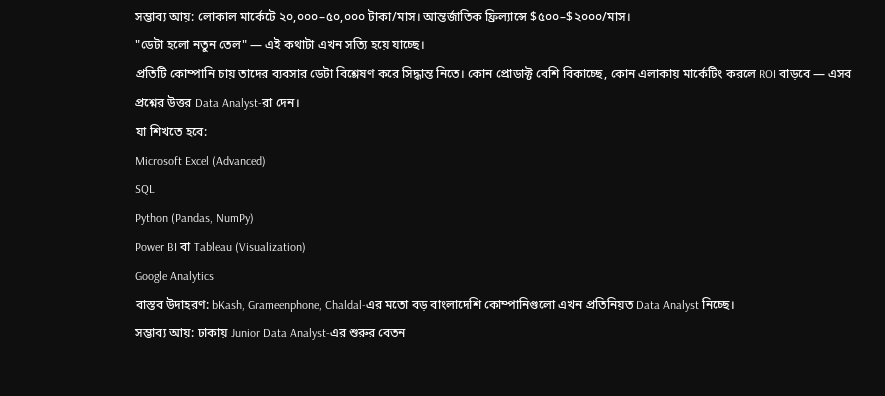সম্ভাব্য আয়: লোকাল মার্কেটে ২০,০০০–৫০,০০০ টাকা/মাস। আন্তর্জাতিক ফ্রিল্যান্সে $৫০০–$২০০০/মাস।
"ডেটা হলো নতুন তেল" — এই কথাটা এখন সত্যি হয়ে যাচ্ছে।
প্রতিটি কোম্পানি চায় তাদের ব্যবসার ডেটা বিশ্লেষণ করে সিদ্ধান্ত নিতে। কোন প্রোডাক্ট বেশি বিকাচ্ছে, কোন এলাকায় মার্কেটিং করলে ROI বাড়বে — এসব প্রশ্নের উত্তর Data Analyst-রা দেন।
যা শিখতে হবে:
Microsoft Excel (Advanced)
SQL
Python (Pandas, NumPy)
Power BI বা Tableau (Visualization)
Google Analytics
বাস্তব উদাহরণ: bKash, Grameenphone, Chaldal-এর মতো বড় বাংলাদেশি কোম্পানিগুলো এখন প্রতিনিয়ত Data Analyst নিচ্ছে।
সম্ভাব্য আয়: ঢাকায় Junior Data Analyst-এর শুরুর বেতন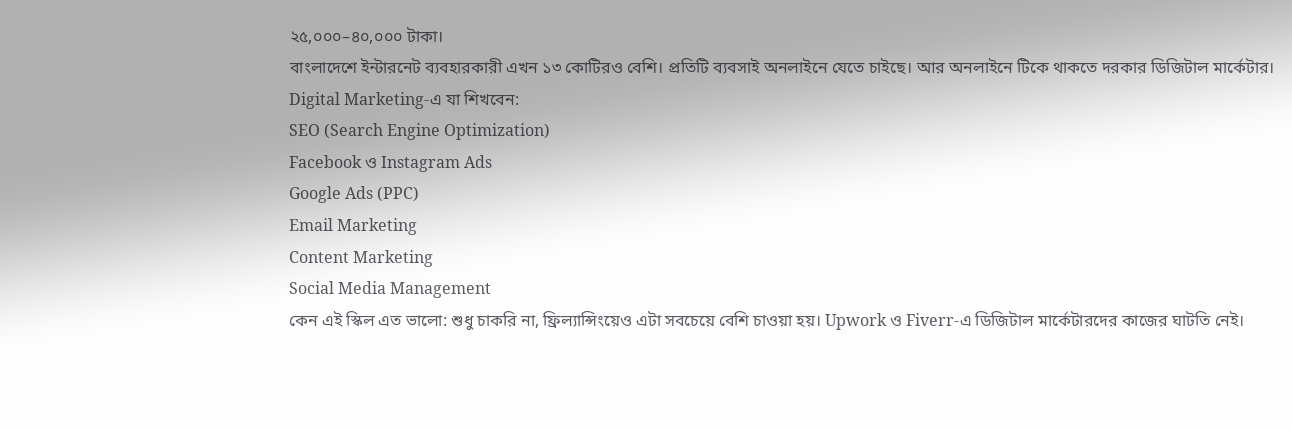২৫,০০০–৪০,০০০ টাকা।
বাংলাদেশে ইন্টারনেট ব্যবহারকারী এখন ১৩ কোটিরও বেশি। প্রতিটি ব্যবসাই অনলাইনে যেতে চাইছে। আর অনলাইনে টিকে থাকতে দরকার ডিজিটাল মার্কেটার।
Digital Marketing-এ যা শিখবেন:
SEO (Search Engine Optimization)
Facebook ও Instagram Ads
Google Ads (PPC)
Email Marketing
Content Marketing
Social Media Management
কেন এই স্কিল এত ভালো: শুধু চাকরি না, ফ্রিল্যান্সিংয়েও এটা সবচেয়ে বেশি চাওয়া হয়। Upwork ও Fiverr-এ ডিজিটাল মার্কেটারদের কাজের ঘাটতি নেই।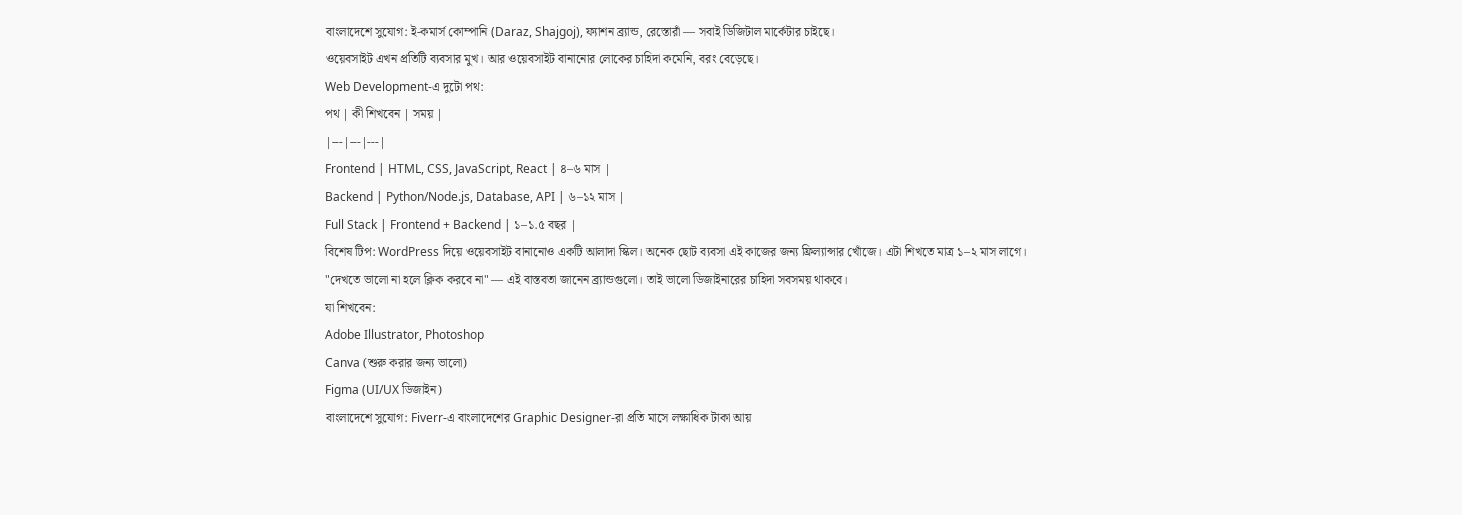বাংলাদেশে সুযোগ: ই-কমার্স কোম্পানি (Daraz, Shajgoj), ফ্যাশন ব্র্যান্ড, রেস্তোরাঁ — সবাই ডিজিটাল মার্কেটার চাইছে।
ওয়েবসাইট এখন প্রতিটি ব্যবসার মুখ। আর ওয়েবসাইট বানানোর লোকের চাহিদা কমেনি, বরং বেড়েছে।
Web Development-এ দুটো পথ:
পথ | কী শিখবেন | সময় |
|---|---|---|
Frontend | HTML, CSS, JavaScript, React | ৪–৬ মাস |
Backend | Python/Node.js, Database, API | ৬–১২ মাস |
Full Stack | Frontend + Backend | ১–১.৫ বছর |
বিশেষ টিপ: WordPress দিয়ে ওয়েবসাইট বানানোও একটি আলাদা স্কিল। অনেক ছোট ব্যবসা এই কাজের জন্য ফ্রিল্যান্সার খোঁজে। এটা শিখতে মাত্র ১–২ মাস লাগে।
"দেখতে ভালো না হলে ক্লিক করবে না" — এই বাস্তবতা জানেন ব্র্যান্ডগুলো। তাই ভালো ডিজাইনারের চাহিদা সবসময় থাকবে।
যা শিখবেন:
Adobe Illustrator, Photoshop
Canva (শুরু করার জন্য ভালো)
Figma (UI/UX ডিজাইন)
বাংলাদেশে সুযোগ: Fiverr-এ বাংলাদেশের Graphic Designer-রা প্রতি মাসে লক্ষাধিক টাকা আয়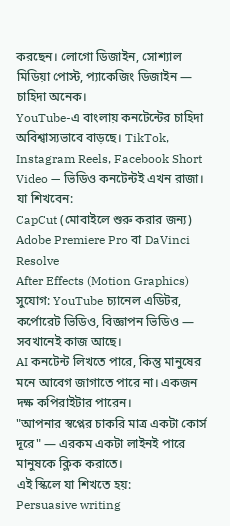করছেন। লোগো ডিজাইন, সোশ্যাল মিডিয়া পোস্ট, প্যাকেজিং ডিজাইন — চাহিদা অনেক।
YouTube-এ বাংলায় কনটেন্টের চাহিদা অবিশ্বাস্যভাবে বাড়ছে। TikTok, Instagram Reels, Facebook Short Video — ভিডিও কনটেন্টই এখন রাজা।
যা শিখবেন:
CapCut (মোবাইলে শুরু করার জন্য)
Adobe Premiere Pro বা DaVinci Resolve
After Effects (Motion Graphics)
সুযোগ: YouTube চ্যানেল এডিটর, কর্পোরেট ভিডিও, বিজ্ঞাপন ভিডিও — সবখানেই কাজ আছে।
AI কনটেন্ট লিখতে পারে, কিন্তু মানুষের মনে আবেগ জাগাতে পারে না। একজন দক্ষ কপিরাইটার পারেন।
"আপনার স্বপ্নের চাকরি মাত্র একটা কোর্স দূরে" — এরকম একটা লাইনই পারে মানুষকে ক্লিক করাতে।
এই স্কিলে যা শিখতে হয়:
Persuasive writing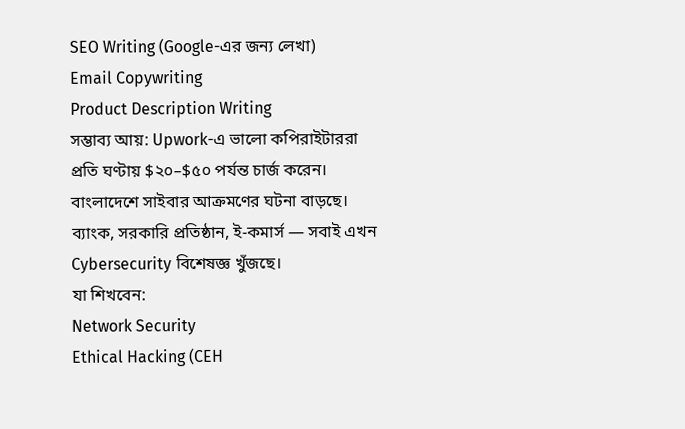SEO Writing (Google-এর জন্য লেখা)
Email Copywriting
Product Description Writing
সম্ভাব্য আয়: Upwork-এ ভালো কপিরাইটাররা প্রতি ঘণ্টায় $২০–$৫০ পর্যন্ত চার্জ করেন।
বাংলাদেশে সাইবার আক্রমণের ঘটনা বাড়ছে। ব্যাংক, সরকারি প্রতিষ্ঠান, ই-কমার্স — সবাই এখন Cybersecurity বিশেষজ্ঞ খুঁজছে।
যা শিখবেন:
Network Security
Ethical Hacking (CEH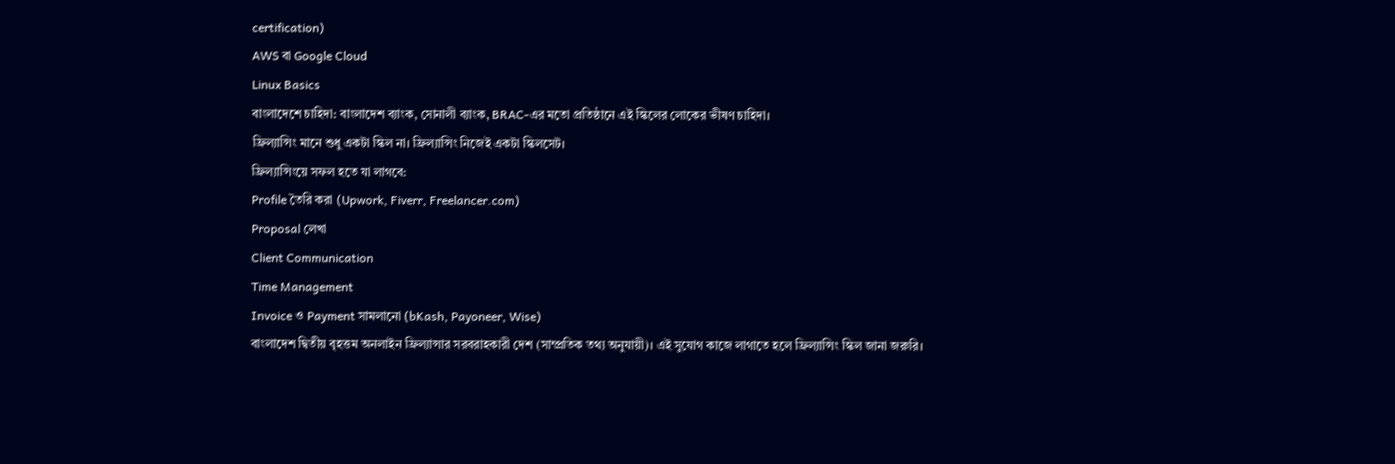certification)
AWS বা Google Cloud
Linux Basics
বাংলাদেশে চাহিদা: বাংলাদেশ ব্যাংক, সোনালী ব্যাংক, BRAC-এর মতো প্রতিষ্ঠানে এই স্কিলের লোকের ভীষণ চাহিদা।
ফ্রিল্যান্সিং মানে শুধু একটা স্কিল না। ফ্রিল্যান্সিং নিজেই একটা স্কিলসেট।
ফ্রিল্যান্সিংয়ে সফল হতে যা লাগবে:
Profile তৈরি করা (Upwork, Fiverr, Freelancer.com)
Proposal লেখা
Client Communication
Time Management
Invoice ও Payment সামলানো (bKash, Payoneer, Wise)
বাংলাদেশ দ্বিতীয় বৃহত্তম অনলাইন ফ্রিল্যান্সার সরবরাহকারী দেশ (সাম্প্রতিক তথ্য অনুযায়ী)। এই সুযোগ কাজে লাগাতে হলে ফ্রিল্যান্সিং স্কিল জানা জরুরি।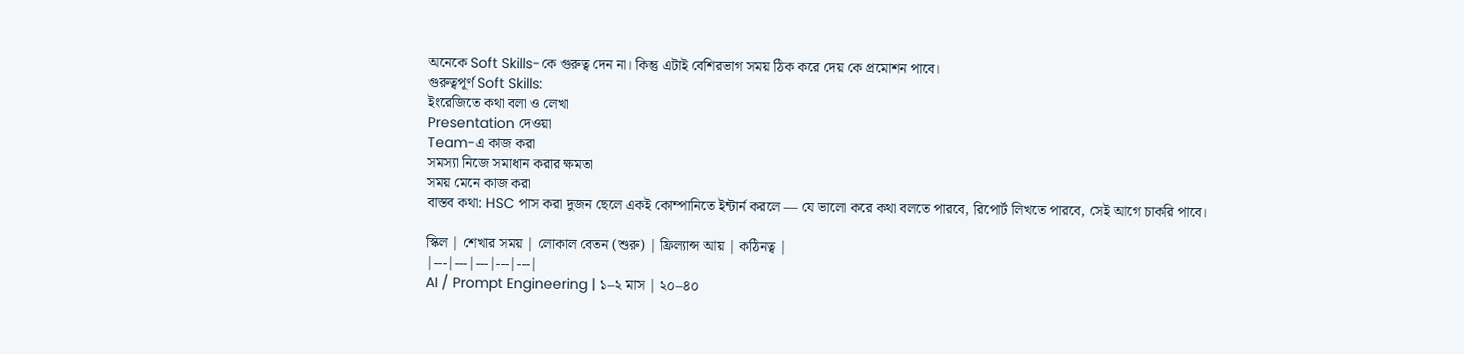অনেকে Soft Skills-কে গুরুত্ব দেন না। কিন্তু এটাই বেশিরভাগ সময় ঠিক করে দেয় কে প্রমোশন পাবে।
গুরুত্বপূর্ণ Soft Skills:
ইংরেজিতে কথা বলা ও লেখা
Presentation দেওয়া
Team-এ কাজ করা
সমস্যা নিজে সমাধান করার ক্ষমতা
সময় মেনে কাজ করা
বাস্তব কথা: HSC পাস করা দুজন ছেলে একই কোম্পানিতে ইন্টার্ন করলে — যে ভালো করে কথা বলতে পারবে, রিপোর্ট লিখতে পারবে, সেই আগে চাকরি পাবে।

স্কিল | শেখার সময় | লোকাল বেতন (শুরু) | ফ্রিল্যান্স আয় | কঠিনত্ব |
|---|---|---|---|---|
AI / Prompt Engineering | ১–২ মাস | ২০–৪০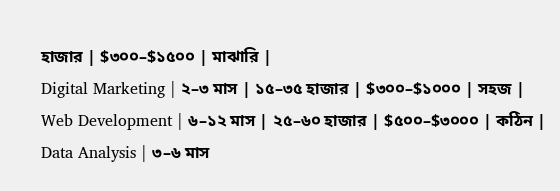হাজার | $৩০০–$১৫০০ | মাঝারি |
Digital Marketing | ২–৩ মাস | ১৫–৩৫ হাজার | $৩০০–$১০০০ | সহজ |
Web Development | ৬–১২ মাস | ২৫–৬০ হাজার | $৫০০–$৩০০০ | কঠিন |
Data Analysis | ৩–৬ মাস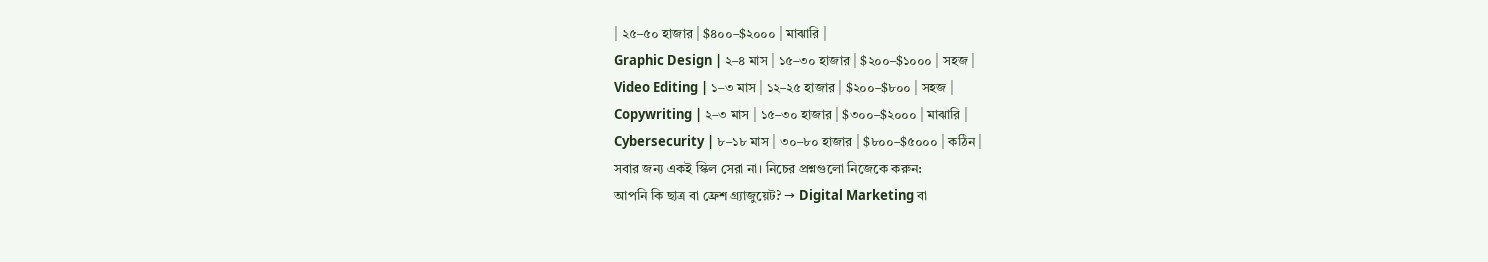| ২৫–৫০ হাজার | $৪০০–$২০০০ | মাঝারি |
Graphic Design | ২–৪ মাস | ১৫–৩০ হাজার | $২০০–$১০০০ | সহজ |
Video Editing | ১–৩ মাস | ১২–২৫ হাজার | $২০০–$৮০০ | সহজ |
Copywriting | ২–৩ মাস | ১৫–৩০ হাজার | $৩০০–$২০০০ | মাঝারি |
Cybersecurity | ৮–১৮ মাস | ৩০–৮০ হাজার | $৮০০–$৫০০০ | কঠিন |
সবার জন্য একই স্কিল সেরা না। নিচের প্রশ্নগুলো নিজেকে করুন:
আপনি কি ছাত্র বা ফ্রেশ গ্র্যাজুয়েট? → Digital Marketing বা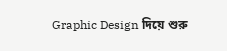Graphic Design দিয়ে শুরু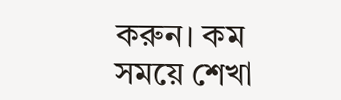করুন। কম সময়ে শেখা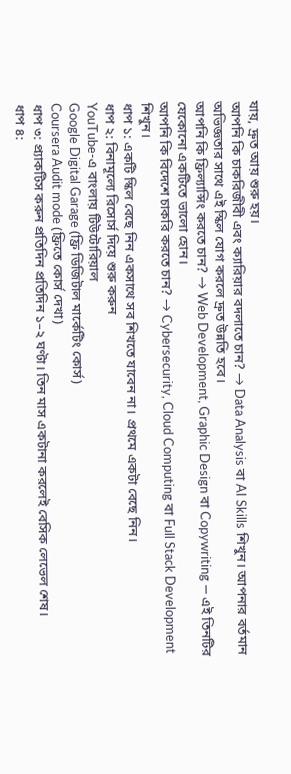যায়, দ্রুত আয় শুরু হয়।
আপনি কি চাকরিজীবী এবং ক্যারিয়ার বদলাতে চান? → Data Analysis বা AI Skills শিখুন। আপনার বর্তমান অভিজ্ঞতার সাথে এই স্কিল যোগ করলে দ্রুত উন্নতি হবে।
আপনি কি ফ্রিল্যান্সিং করতে চান? → Web Development, Graphic Design বা Copywriting — এই তিনটির যেকোনো একটিতে ভালো হোন।
আপনি কি বিদেশে চাকরি করতে চান? → Cybersecurity, Cloud Computing বা Full Stack Development শিখুন।
ধাপ ১: একটি স্কিল বেছে নিন একসাথে সব শিখতে যাবেন না। প্রথমে একটা বেছে নিন।
ধাপ ২: বিনামূল্যে রিসোর্স দিয়ে শুরু করুন
YouTube-এ বাংলায় টিউটোরিয়াল
Google Digital Garage (ফ্রি ডিজিটাল মার্কেটিং কোর্স)
Coursera Audit mode (ফ্রিতে কোর্স দেখা)
ধাপ ৩: প্র্যাকটিস করুন প্রতিদিন প্রতিদিন ১–২ ঘণ্টা। তিন মাস একটানা করলেই বেসিক লেভেল শেষ।
ধাপ ৪: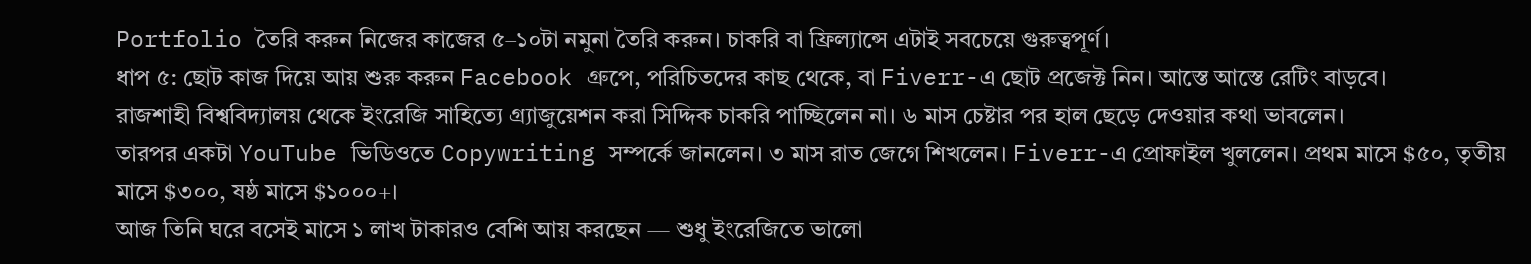Portfolio তৈরি করুন নিজের কাজের ৫–১০টা নমুনা তৈরি করুন। চাকরি বা ফ্রিল্যান্সে এটাই সবচেয়ে গুরুত্বপূর্ণ।
ধাপ ৫: ছোট কাজ দিয়ে আয় শুরু করুন Facebook গ্রুপে, পরিচিতদের কাছ থেকে, বা Fiverr-এ ছোট প্রজেক্ট নিন। আস্তে আস্তে রেটিং বাড়বে।
রাজশাহী বিশ্ববিদ্যালয় থেকে ইংরেজি সাহিত্যে গ্র্যাজুয়েশন করা সিদ্দিক চাকরি পাচ্ছিলেন না। ৬ মাস চেষ্টার পর হাল ছেড়ে দেওয়ার কথা ভাবলেন।
তারপর একটা YouTube ভিডিওতে Copywriting সম্পর্কে জানলেন। ৩ মাস রাত জেগে শিখলেন। Fiverr-এ প্রোফাইল খুললেন। প্রথম মাসে $৫০, তৃতীয় মাসে $৩০০, ষষ্ঠ মাসে $১০০০+।
আজ তিনি ঘরে বসেই মাসে ১ লাখ টাকারও বেশি আয় করছেন — শুধু ইংরেজিতে ভালো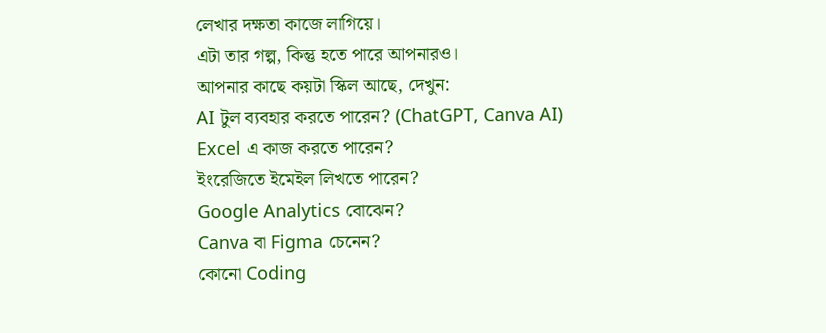লেখার দক্ষতা কাজে লাগিয়ে।
এটা তার গল্প, কিন্তু হতে পারে আপনারও।
আপনার কাছে কয়টা স্কিল আছে, দেখুন:
AI টুল ব্যবহার করতে পারেন? (ChatGPT, Canva AI)
Excel এ কাজ করতে পারেন?
ইংরেজিতে ইমেইল লিখতে পারেন?
Google Analytics বোঝেন?
Canva বা Figma চেনেন?
কোনো Coding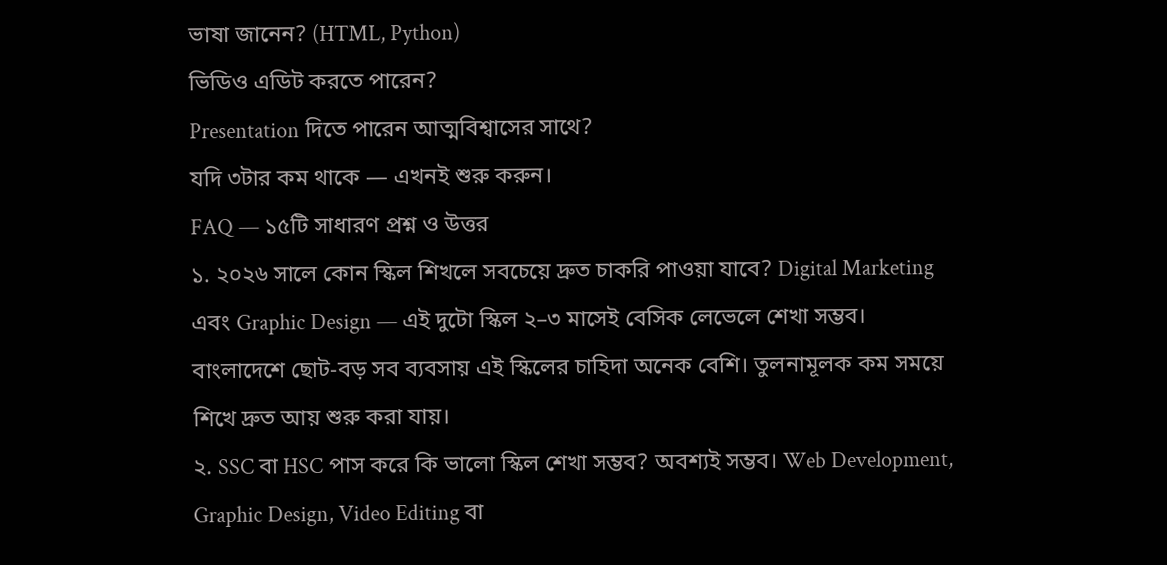ভাষা জানেন? (HTML, Python)
ভিডিও এডিট করতে পারেন?
Presentation দিতে পারেন আত্মবিশ্বাসের সাথে?
যদি ৩টার কম থাকে — এখনই শুরু করুন।
FAQ — ১৫টি সাধারণ প্রশ্ন ও উত্তর
১. ২০২৬ সালে কোন স্কিল শিখলে সবচেয়ে দ্রুত চাকরি পাওয়া যাবে? Digital Marketing এবং Graphic Design — এই দুটো স্কিল ২–৩ মাসেই বেসিক লেভেলে শেখা সম্ভব। বাংলাদেশে ছোট-বড় সব ব্যবসায় এই স্কিলের চাহিদা অনেক বেশি। তুলনামূলক কম সময়ে শিখে দ্রুত আয় শুরু করা যায়।
২. SSC বা HSC পাস করে কি ভালো স্কিল শেখা সম্ভব? অবশ্যই সম্ভব। Web Development, Graphic Design, Video Editing বা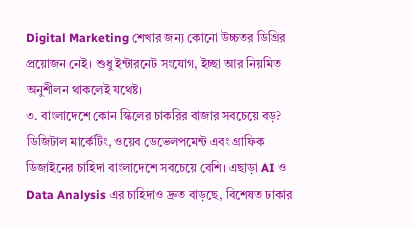Digital Marketing শেখার জন্য কোনো উচ্চতর ডিগ্রির প্রয়োজন নেই। শুধু ইন্টারনেট সংযোগ, ইচ্ছা আর নিয়মিত অনুশীলন থাকলেই যথেষ্ট।
৩. বাংলাদেশে কোন স্কিলের চাকরির বাজার সবচেয়ে বড়? ডিজিটাল মার্কেটিং, ওয়েব ডেভেলপমেন্ট এবং গ্রাফিক ডিজাইনের চাহিদা বাংলাদেশে সবচেয়ে বেশি। এছাড়া AI ও Data Analysis এর চাহিদাও দ্রুত বাড়ছে, বিশেষত ঢাকার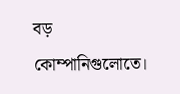বড় কোম্পানিগুলোতে।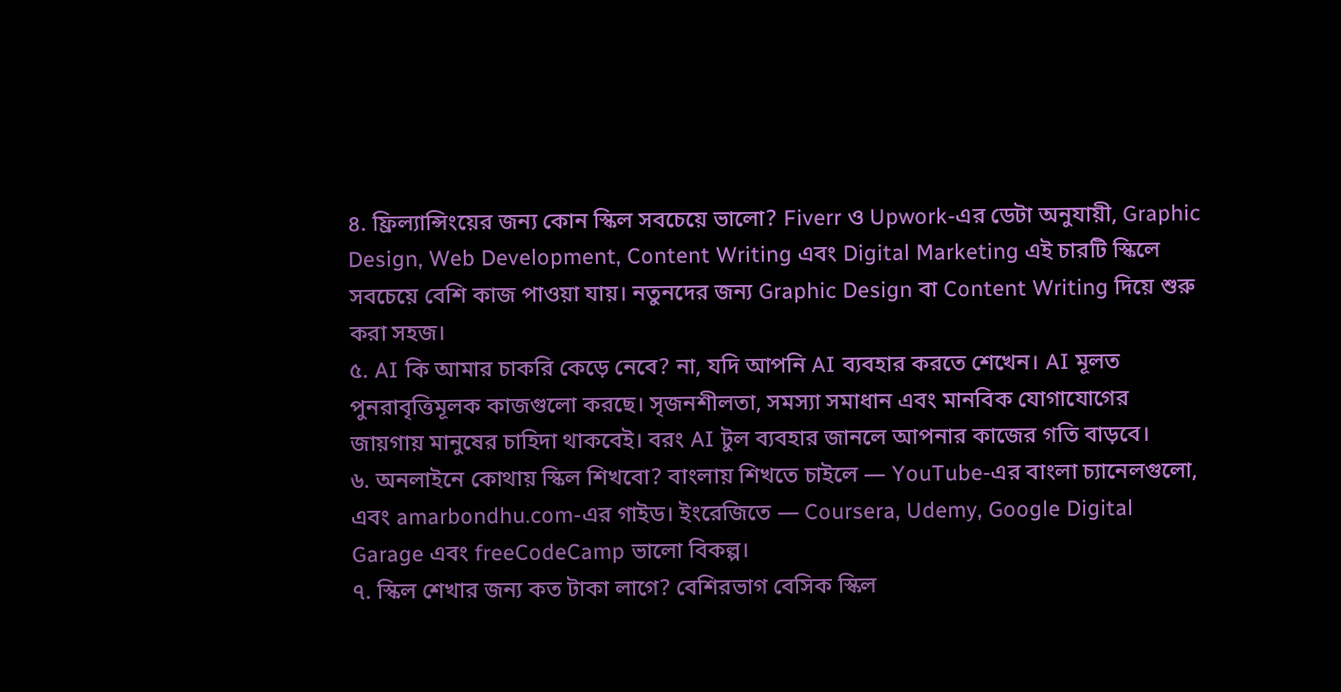৪. ফ্রিল্যান্সিংয়ের জন্য কোন স্কিল সবচেয়ে ভালো? Fiverr ও Upwork-এর ডেটা অনুযায়ী, Graphic Design, Web Development, Content Writing এবং Digital Marketing এই চারটি স্কিলে সবচেয়ে বেশি কাজ পাওয়া যায়। নতুনদের জন্য Graphic Design বা Content Writing দিয়ে শুরু করা সহজ।
৫. AI কি আমার চাকরি কেড়ে নেবে? না, যদি আপনি AI ব্যবহার করতে শেখেন। AI মূলত পুনরাবৃত্তিমূলক কাজগুলো করছে। সৃজনশীলতা, সমস্যা সমাধান এবং মানবিক যোগাযোগের জায়গায় মানুষের চাহিদা থাকবেই। বরং AI টুল ব্যবহার জানলে আপনার কাজের গতি বাড়বে।
৬. অনলাইনে কোথায় স্কিল শিখবো? বাংলায় শিখতে চাইলে — YouTube-এর বাংলা চ্যানেলগুলো, এবং amarbondhu.com-এর গাইড। ইংরেজিতে — Coursera, Udemy, Google Digital Garage এবং freeCodeCamp ভালো বিকল্প।
৭. স্কিল শেখার জন্য কত টাকা লাগে? বেশিরভাগ বেসিক স্কিল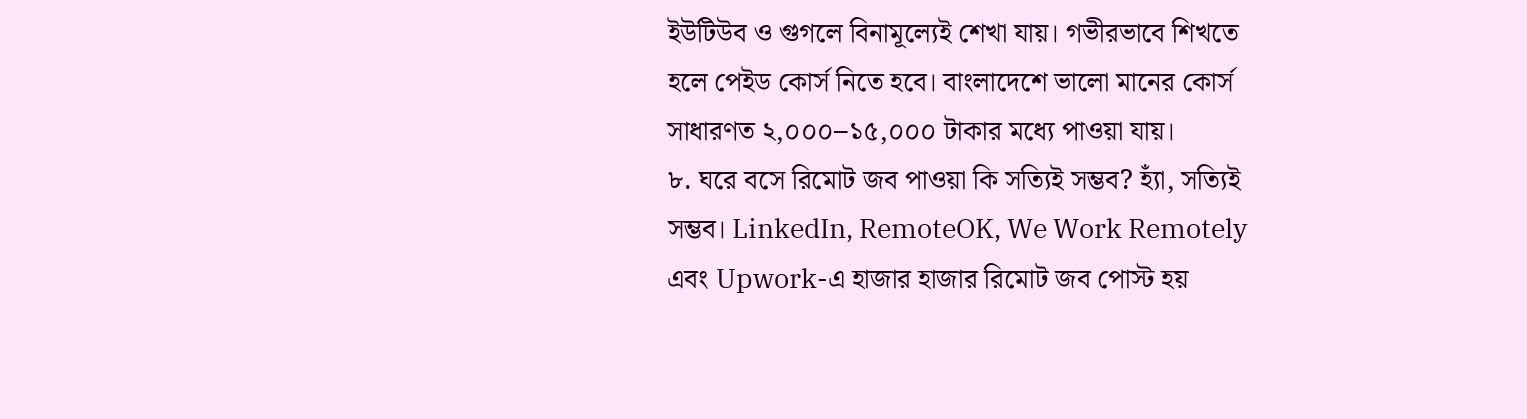ইউটিউব ও গুগলে বিনামূল্যেই শেখা যায়। গভীরভাবে শিখতে হলে পেইড কোর্স নিতে হবে। বাংলাদেশে ভালো মানের কোর্স সাধারণত ২,০০০–১৫,০০০ টাকার মধ্যে পাওয়া যায়।
৮. ঘরে বসে রিমোট জব পাওয়া কি সত্যিই সম্ভব? হ্যাঁ, সত্যিই সম্ভব। LinkedIn, RemoteOK, We Work Remotely এবং Upwork-এ হাজার হাজার রিমোট জব পোস্ট হয়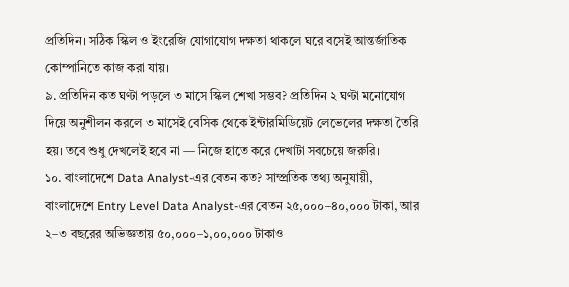প্রতিদিন। সঠিক স্কিল ও ইংরেজি যোগাযোগ দক্ষতা থাকলে ঘরে বসেই আন্তর্জাতিক কোম্পানিতে কাজ করা যায়।
৯. প্রতিদিন কত ঘণ্টা পড়লে ৩ মাসে স্কিল শেখা সম্ভব? প্রতিদিন ২ ঘণ্টা মনোযোগ দিয়ে অনুশীলন করলে ৩ মাসেই বেসিক থেকে ইন্টারমিডিয়েট লেভেলের দক্ষতা তৈরি হয়। তবে শুধু দেখলেই হবে না — নিজে হাতে করে দেখাটা সবচেয়ে জরুরি।
১০. বাংলাদেশে Data Analyst-এর বেতন কত? সাম্প্রতিক তথ্য অনুযায়ী, বাংলাদেশে Entry Level Data Analyst-এর বেতন ২৫,০০০–৪০,০০০ টাকা, আর ২–৩ বছরের অভিজ্ঞতায় ৫০,০০০–১,০০,০০০ টাকাও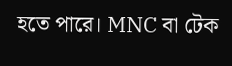হতে পারে। MNC বা টেক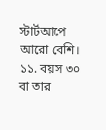স্টার্টআপে আরো বেশি।
১১. বয়স ৩০ বা তার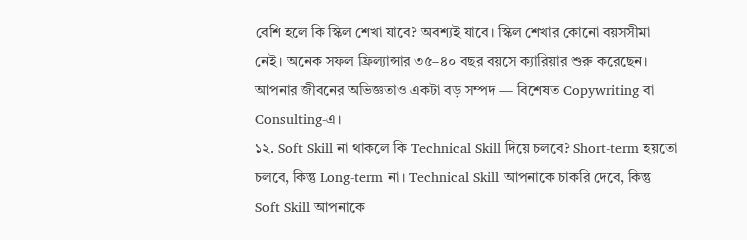বেশি হলে কি স্কিল শেখা যাবে? অবশ্যই যাবে। স্কিল শেখার কোনো বয়সসীমা নেই। অনেক সফল ফ্রিল্যান্সার ৩৫–৪০ বছর বয়সে ক্যারিয়ার শুরু করেছেন। আপনার জীবনের অভিজ্ঞতাও একটা বড় সম্পদ — বিশেষত Copywriting বা Consulting-এ।
১২. Soft Skill না থাকলে কি Technical Skill দিয়ে চলবে? Short-term হয়তো চলবে, কিন্তু Long-term না। Technical Skill আপনাকে চাকরি দেবে, কিন্তু Soft Skill আপনাকে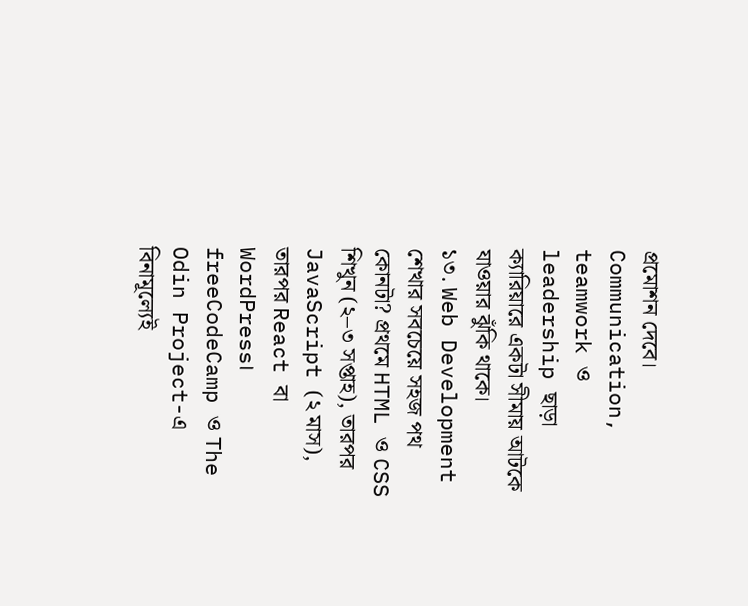প্রমোশন দেবে। Communication, teamwork ও leadership ছাড়া ক্যারিয়ারে একটা সীমায় আটকে যাওয়ার ঝুঁকি থাকে।
১৩. Web Development শেখার সবচেয়ে সহজ পথ কোনটা? প্রথমে HTML ও CSS শিখুন (২–৩ সপ্তাহ), তারপর JavaScript (২ মাস), তারপর React বা WordPress। freeCodeCamp ও The Odin Project-এ বিনামূল্যেই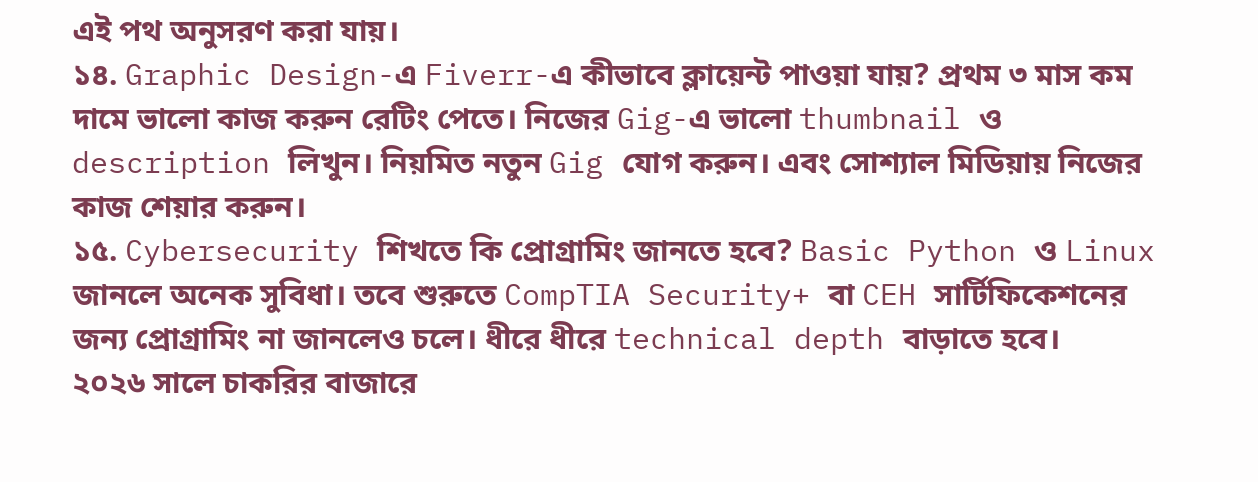এই পথ অনুসরণ করা যায়।
১৪. Graphic Design-এ Fiverr-এ কীভাবে ক্লায়েন্ট পাওয়া যায়? প্রথম ৩ মাস কম দামে ভালো কাজ করুন রেটিং পেতে। নিজের Gig-এ ভালো thumbnail ও description লিখুন। নিয়মিত নতুন Gig যোগ করুন। এবং সোশ্যাল মিডিয়ায় নিজের কাজ শেয়ার করুন।
১৫. Cybersecurity শিখতে কি প্রোগ্রামিং জানতে হবে? Basic Python ও Linux জানলে অনেক সুবিধা। তবে শুরুতে CompTIA Security+ বা CEH সার্টিফিকেশনের জন্য প্রোগ্রামিং না জানলেও চলে। ধীরে ধীরে technical depth বাড়াতে হবে।
২০২৬ সালে চাকরির বাজারে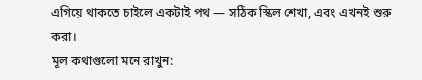এগিয়ে থাকতে চাইলে একটাই পথ — সঠিক স্কিল শেখা, এবং এখনই শুরু করা।
মূল কথাগুলো মনে রাখুন: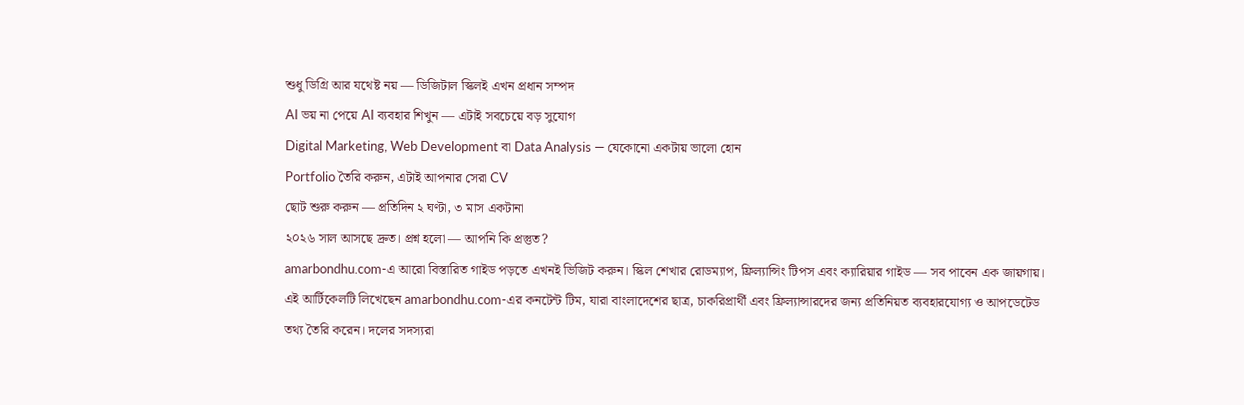শুধু ডিগ্রি আর যথেষ্ট নয় — ডিজিটাল স্কিলই এখন প্রধান সম্পদ
AI ভয় না পেয়ে AI ব্যবহার শিখুন — এটাই সবচেয়ে বড় সুযোগ
Digital Marketing, Web Development বা Data Analysis — যেকোনো একটায় ভালো হোন
Portfolio তৈরি করুন, এটাই আপনার সেরা CV
ছোট শুরু করুন — প্রতিদিন ২ ঘণ্টা, ৩ মাস একটানা
২০২৬ সাল আসছে দ্রুত। প্রশ্ন হলো — আপনি কি প্রস্তুত?
amarbondhu.com-এ আরো বিস্তারিত গাইড পড়তে এখনই ভিজিট করুন। স্কিল শেখার রোডম্যাপ, ফ্রিল্যান্সিং টিপস এবং ক্যারিয়ার গাইড — সব পাবেন এক জায়গায়।
এই আর্টিকেলটি লিখেছেন amarbondhu.com-এর কনটেন্ট টিম, যারা বাংলাদেশের ছাত্র, চাকরিপ্রার্থী এবং ফ্রিল্যান্সারদের জন্য প্রতিনিয়ত ব্যবহারযোগ্য ও আপডেটেড তথ্য তৈরি করেন। দলের সদস্যরা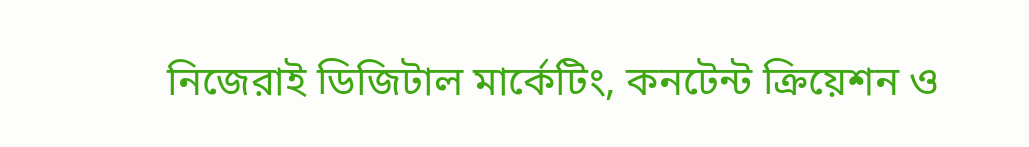নিজেরাই ডিজিটাল মার্কেটিং, কনটেন্ট ক্রিয়েশন ও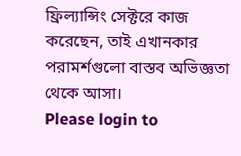ফ্রিল্যান্সিং সেক্টরে কাজ করেছেন, তাই এখানকার পরামর্শগুলো বাস্তব অভিজ্ঞতা থেকে আসা।
Please login to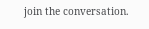join the conversation.